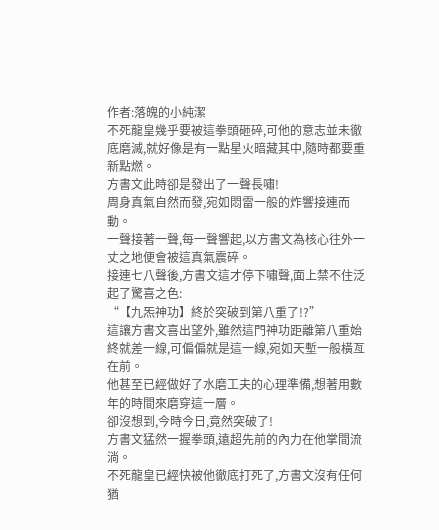作者:落魄的小純潔
不死龍皇幾乎要被這拳頭砸碎,可他的意志並未徹底磨滅,就好像是有一點星火暗藏其中,隨時都要重新點燃。
方書文此時卻是發出了一聲長嘯!
周身真氣自然而發,宛如悶雷一般的炸響接連而動。
一聲接著一聲,每一聲響起,以方書文為核心往外一丈之地便會被這真氣震碎。
接連七八聲後,方書文這才停下嘯聲,面上禁不住泛起了驚喜之色:
“【九炁神功】終於突破到第八重了!?”
這讓方書文喜出望外,雖然這門神功距離第八重始終就差一線,可偏偏就是這一線,宛如天塹一般橫亙在前。
他甚至已經做好了水磨工夫的心理準備,想著用數年的時間來磨穿這一層。
卻沒想到,今時今日,竟然突破了!
方書文猛然一握拳頭,遠超先前的內力在他掌間流淌。
不死龍皇已經快被他徹底打死了,方書文沒有任何猶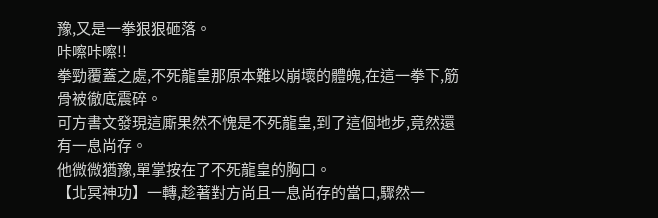豫,又是一拳狠狠砸落。
咔嚓咔嚓!!
拳勁覆蓋之處,不死龍皇那原本難以崩壞的體魄,在這一拳下,筋骨被徹底震碎。
可方書文發現這廝果然不愧是不死龍皇,到了這個地步,竟然還有一息尚存。
他微微猶豫,單掌按在了不死龍皇的胸口。
【北冥神功】一轉,趁著對方尚且一息尚存的當口,驟然一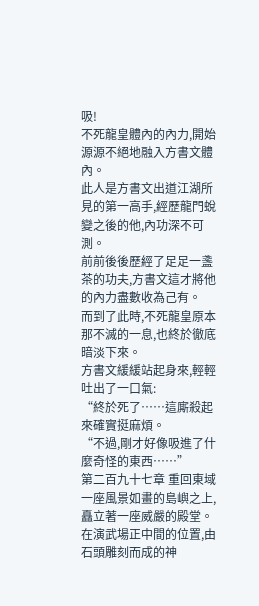吸!
不死龍皇體內的內力,開始源源不絕地融入方書文體內。
此人是方書文出道江湖所見的第一高手,經歷龍門蛻變之後的他,內功深不可測。
前前後後歷經了足足一盞茶的功夫,方書文這才將他的內力盡數收為己有。
而到了此時,不死龍皇原本那不滅的一息,也終於徹底暗淡下來。
方書文緩緩站起身來,輕輕吐出了一口氣:
“終於死了……這廝殺起來確實挺麻煩。
“不過,剛才好像吸進了什麼奇怪的東西……”
第二百九十七章 重回東域
一座風景如畫的島嶼之上,矗立著一座威嚴的殿堂。
在演武場正中間的位置,由石頭雕刻而成的神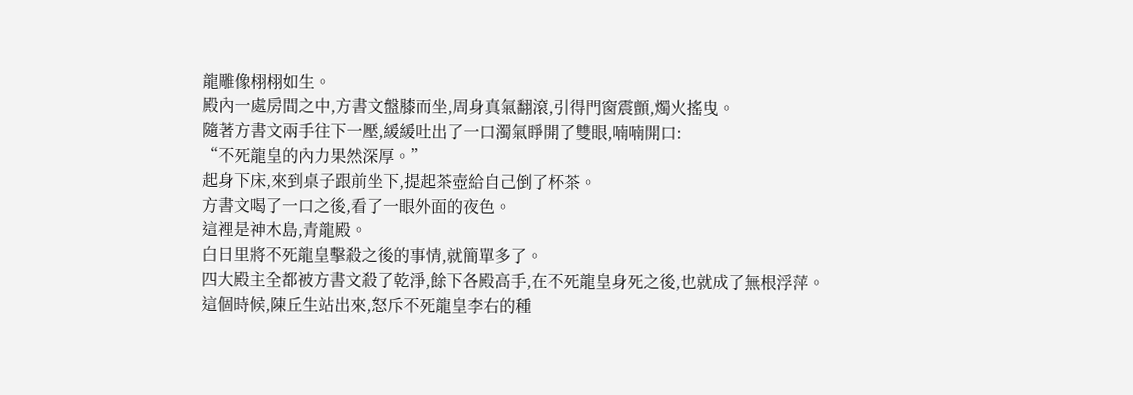龍雕像栩栩如生。
殿內一處房間之中,方書文盤膝而坐,周身真氣翻滾,引得門窗震顫,燭火搖曳。
隨著方書文兩手往下一壓,緩緩吐出了一口濁氣睜開了雙眼,喃喃開口:
“不死龍皇的內力果然深厚。”
起身下床,來到桌子跟前坐下,提起茶壺給自己倒了杯茶。
方書文喝了一口之後,看了一眼外面的夜色。
這裡是神木島,青龍殿。
白日里將不死龍皇擊殺之後的事情,就簡單多了。
四大殿主全都被方書文殺了乾淨,餘下各殿高手,在不死龍皇身死之後,也就成了無根浮萍。
這個時候,陳丘生站出來,怒斥不死龍皇李右的種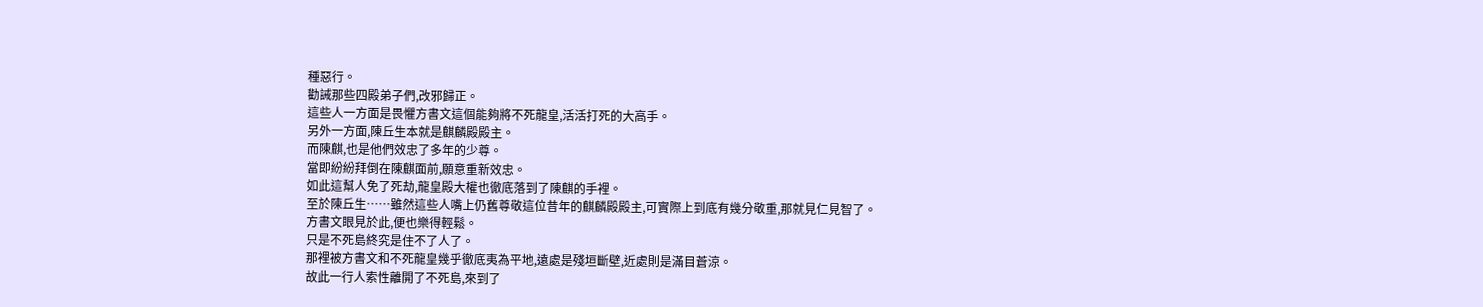種惡行。
勸誡那些四殿弟子們,改邪歸正。
這些人一方面是畏懼方書文這個能夠將不死龍皇,活活打死的大高手。
另外一方面,陳丘生本就是麒麟殿殿主。
而陳麒,也是他們效忠了多年的少尊。
當即紛紛拜倒在陳麒面前,願意重新效忠。
如此這幫人免了死劫,龍皇殿大權也徹底落到了陳麒的手裡。
至於陳丘生……雖然這些人嘴上仍舊尊敬這位昔年的麒麟殿殿主,可實際上到底有幾分敬重,那就見仁見智了。
方書文眼見於此,便也樂得輕鬆。
只是不死島終究是住不了人了。
那裡被方書文和不死龍皇幾乎徹底夷為平地,遠處是殘垣斷壁,近處則是滿目蒼涼。
故此一行人索性離開了不死島,來到了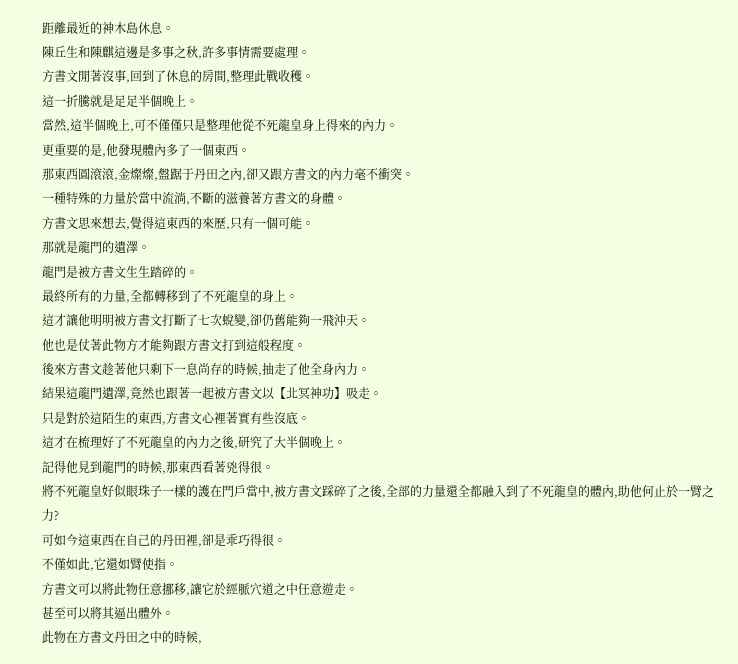距離最近的神木島休息。
陳丘生和陳麒這邊是多事之秋,許多事情需要處理。
方書文閒著沒事,回到了休息的房間,整理此戰收穫。
這一折騰就是足足半個晚上。
當然,這半個晚上,可不僅僅只是整理他從不死龍皇身上得來的內力。
更重要的是,他發現體內多了一個東西。
那東西圓滾滾,金燦燦,盤踞于丹田之內,卻又跟方書文的內力毫不衝突。
一種特殊的力量於當中流淌,不斷的滋養著方書文的身體。
方書文思來想去,覺得這東西的來歷,只有一個可能。
那就是龍門的遺澤。
龍門是被方書文生生踏碎的。
最終所有的力量,全都轉移到了不死龍皇的身上。
這才讓他明明被方書文打斷了七次蛻變,卻仍舊能夠一飛沖天。
他也是仗著此物方才能夠跟方書文打到這般程度。
後來方書文趁著他只剩下一息尚存的時候,抽走了他全身內力。
結果這龍門遺澤,竟然也跟著一起被方書文以【北冥神功】吸走。
只是對於這陌生的東西,方書文心裡著實有些沒底。
這才在梳理好了不死龍皇的內力之後,研究了大半個晚上。
記得他見到龍門的時候,那東西看著兇得很。
將不死龍皇好似眼珠子一樣的護在門戶當中,被方書文踩碎了之後,全部的力量還全都融入到了不死龍皇的體內,助他何止於一臂之力?
可如今這東西在自己的丹田裡,卻是乖巧得很。
不僅如此,它還如臂使指。
方書文可以將此物任意挪移,讓它於經脈穴道之中任意遊走。
甚至可以將其逼出體外。
此物在方書文丹田之中的時候,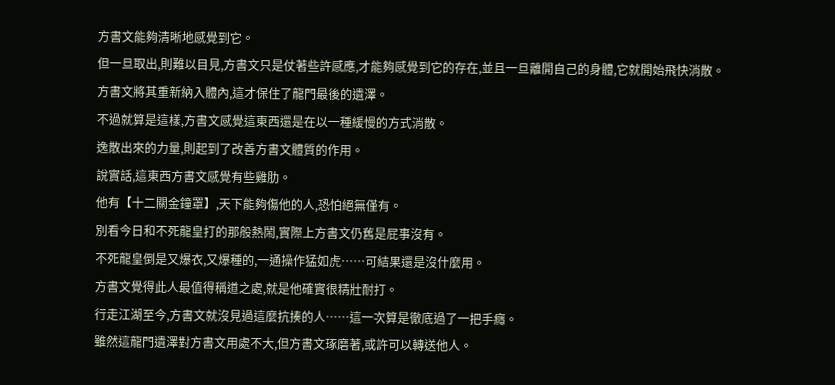方書文能夠清晰地感覺到它。
但一旦取出,則難以目見,方書文只是仗著些許感應,才能夠感覺到它的存在,並且一旦離開自己的身體,它就開始飛快消散。
方書文將其重新納入體內,這才保住了龍門最後的遺澤。
不過就算是這樣,方書文感覺這東西還是在以一種緩慢的方式消散。
逸散出來的力量,則起到了改善方書文體質的作用。
說實話,這東西方書文感覺有些雞肋。
他有【十二關金鐘罩】,天下能夠傷他的人,恐怕絕無僅有。
別看今日和不死龍皇打的那般熱鬧,實際上方書文仍舊是屁事沒有。
不死龍皇倒是又爆衣,又爆種的,一通操作猛如虎……可結果還是沒什麼用。
方書文覺得此人最值得稱道之處,就是他確實很精壯耐打。
行走江湖至今,方書文就沒見過這麼抗揍的人……這一次算是徹底過了一把手癮。
雖然這龍門遺澤對方書文用處不大,但方書文琢磨著,或許可以轉送他人。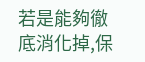若是能夠徹底消化掉,保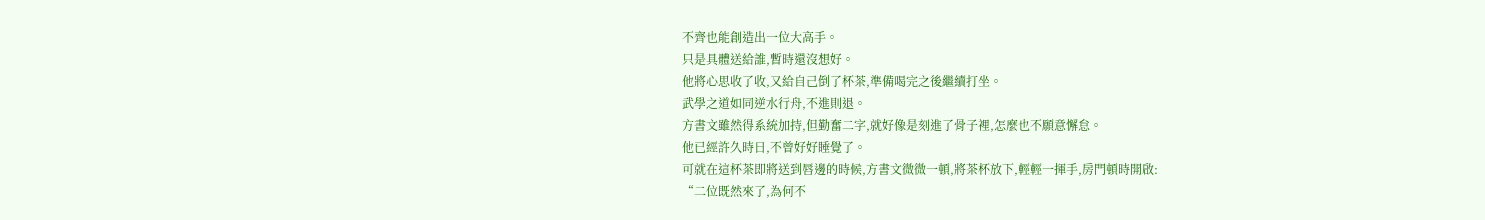不齊也能創造出一位大高手。
只是具體送給誰,暫時還沒想好。
他將心思收了收,又給自己倒了杯茶,準備喝完之後繼續打坐。
武學之道如同逆水行舟,不進則退。
方書文雖然得系統加持,但勤奮二字,就好像是刻進了骨子裡,怎麼也不願意懈怠。
他已經許久時日,不曾好好睡覺了。
可就在這杯茶即將送到唇邊的時候,方書文微微一頓,將茶杯放下,輕輕一揮手,房門頓時開啟:
“二位既然來了,為何不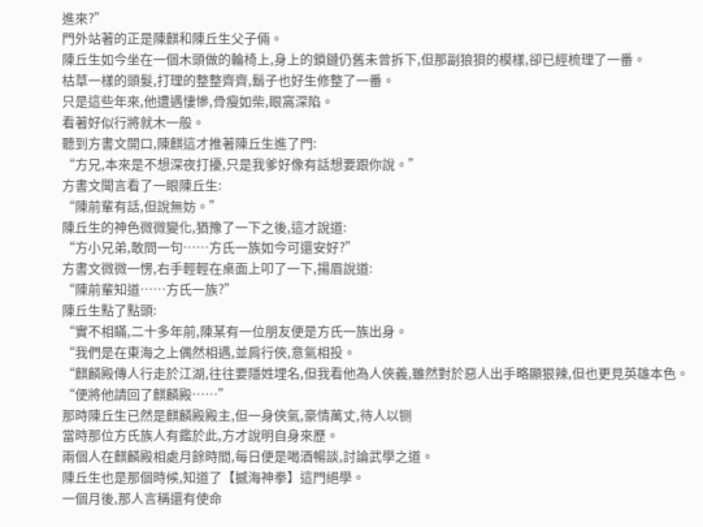進來?”
門外站著的正是陳麒和陳丘生父子倆。
陳丘生如今坐在一個木頭做的輪椅上,身上的鎖鏈仍舊未曾拆下,但那副狼狽的模樣,卻已經梳理了一番。
枯草一樣的頭髮,打理的整整齊齊,鬍子也好生修整了一番。
只是這些年來,他遭遇悽慘,骨瘦如柴,眼窩深陷。
看著好似行將就木一般。
聽到方書文開口,陳麒這才推著陳丘生進了門:
“方兄,本來是不想深夜打擾,只是我爹好像有話想要跟你說。”
方書文聞言看了一眼陳丘生:
“陳前輩有話,但說無妨。”
陳丘生的神色微微變化,猶豫了一下之後,這才說道:
“方小兄弟,敢問一句……方氏一族如今可還安好?”
方書文微微一愣,右手輕輕在桌面上叩了一下,揚眉說道:
“陳前輩知道……方氏一族?”
陳丘生點了點頭:
“實不相瞞,二十多年前,陳某有一位朋友便是方氏一族出身。
“我們是在東海之上偶然相遇,並肩行俠,意氣相投。
“麒麟殿傳人行走於江湖,往往要隱姓埋名,但我看他為人俠義,雖然對於惡人出手略顯狠辣,但也更見英雄本色。
“便將他請回了麒麟殿……”
那時陳丘生已然是麒麟殿殿主,但一身俠氣,豪情萬丈,待人以铡
當時那位方氏族人有鑑於此,方才說明自身來歷。
兩個人在麒麟殿相處月餘時間,每日便是喝酒暢談,討論武學之道。
陳丘生也是那個時候,知道了【撼海神拳】這門絕學。
一個月後,那人言稱還有使命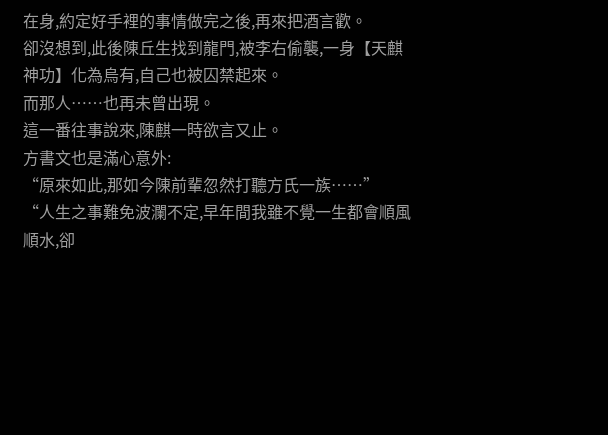在身,約定好手裡的事情做完之後,再來把酒言歡。
卻沒想到,此後陳丘生找到龍門,被李右偷襲,一身【天麒神功】化為烏有,自己也被囚禁起來。
而那人……也再未曾出現。
這一番往事說來,陳麒一時欲言又止。
方書文也是滿心意外:
“原來如此,那如今陳前輩忽然打聽方氏一族……”
“人生之事難免波瀾不定,早年間我雖不覺一生都會順風順水,卻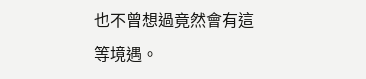也不曾想過竟然會有這等境遇。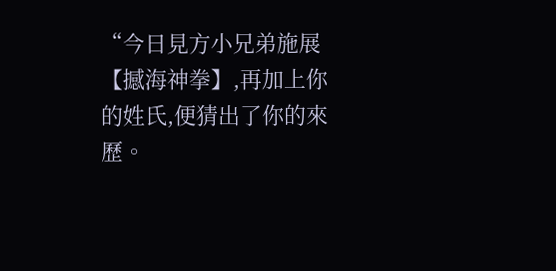“今日見方小兄弟施展【撼海神拳】,再加上你的姓氏,便猜出了你的來歷。